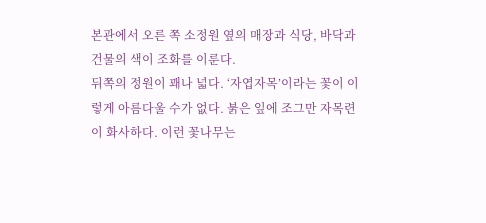본관에서 오른 쪽 소정원 옆의 매장과 식당, 바닥과 건물의 색이 조화를 이룬다.
뒤쪽의 정원이 꽤나 넓다. ‘자엽자목’이라는 꽃이 이렇게 아름다울 수가 없다. 붉은 잎에 조그만 자목련이 화사하다. 이런 꽃나무는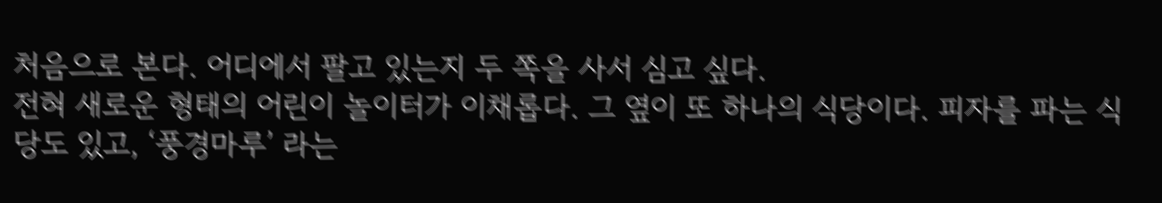처음으로 본다. 어디에서 팔고 있는지 두 쪽을 사서 심고 싶다.
전혀 새로운 형태의 어린이 놀이터가 이채롭다. 그 옆이 또 하나의 식당이다. 피자를 파는 식당도 있고, ‘풍경마루’ 라는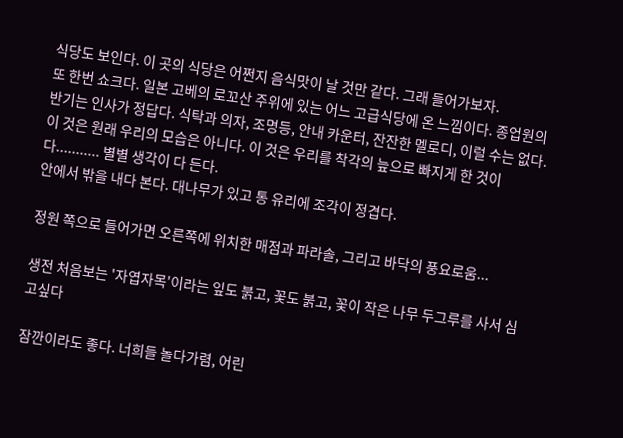식당도 보인다. 이 곳의 식당은 어쩐지 음식맛이 날 것만 같다. 그래 들어가보자.
또 한번 쇼크다. 일본 고베의 로꼬산 주위에 있는 어느 고급식당에 온 느낌이다. 종업원의 반기는 인사가 정답다. 식탁과 의자, 조명등, 안내 카운터, 잔잔한 멜로디, 이럴 수는 없다. 이 것은 원래 우리의 모습은 아니다. 이 것은 우리를 착각의 늪으로 빠지게 한 것이다........... 별별 생각이 다 든다.
안에서 밖을 내다 본다. 대나무가 있고 통 유리에 조각이 정겹다.

정원 쪽으로 들어가면 오른쪽에 위치한 매점과 파라솔, 그리고 바닥의 풍요로움...

생전 처음보는 '자엽자목'이라는 잎도 붉고, 꽃도 붉고, 꽃이 작은 나무 두그루를 사서 심고싶다

잠깐이라도 좋다. 너희들 놀다가렴, 어린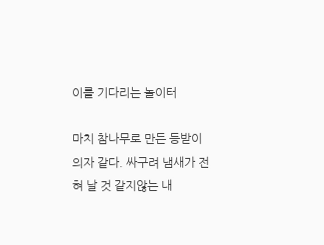이를 기다리는 놀이터

마치 참나무로 만든 등받이 의자 같다. 싸구려 냄새가 전혀 날 것 같지않는 내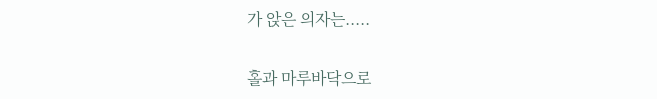가 앉은 의자는.....

홀과 마루바닥으로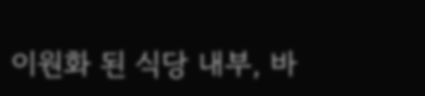이원화 된 식당 내부, 바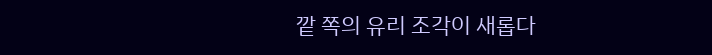깥 쪽의 유리 조각이 새롭다